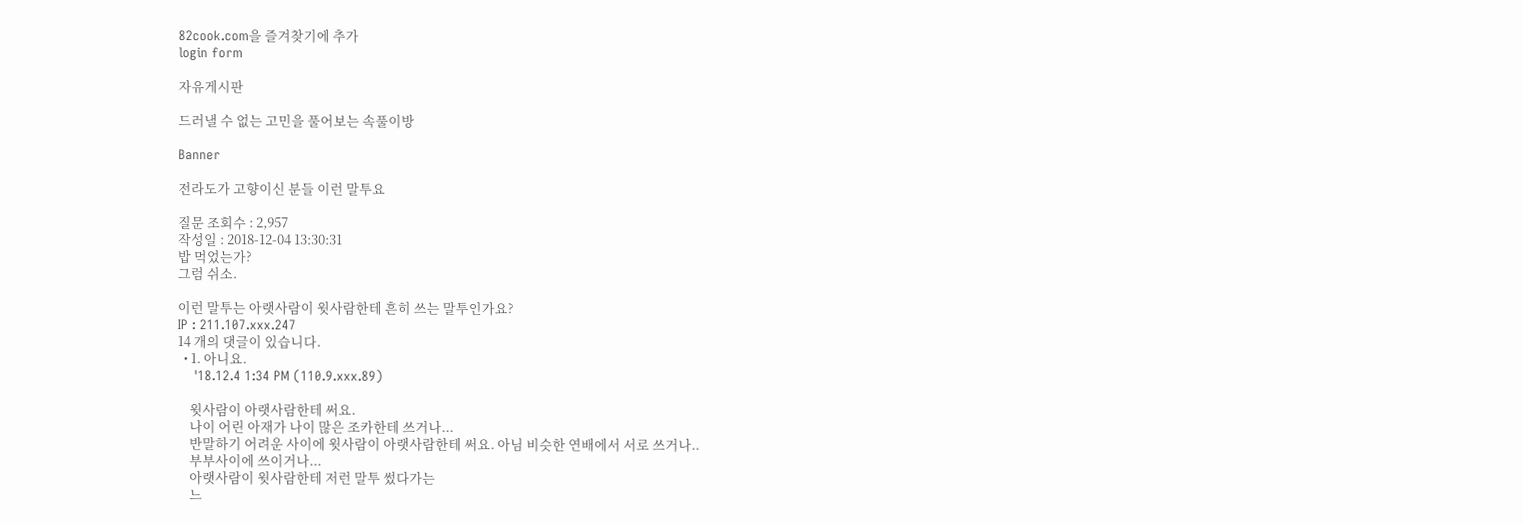82cook.com을 즐겨찾기에 추가
login form

자유게시판

드러낼 수 없는 고민을 풀어보는 속풀이방

Banner

전라도가 고향이신 분들 이런 말투요

질문 조회수 : 2,957
작성일 : 2018-12-04 13:30:31
밥 먹었는가?
그럼 쉬소.

이런 말투는 아랫사람이 윗사람한테 흔히 쓰는 말투인가요?
IP : 211.107.xxx.247
14 개의 댓글이 있습니다.
  • 1. 아니요.
    '18.12.4 1:34 PM (110.9.xxx.89)

    윗사람이 아랫사람한테 써요.
    나이 어린 아재가 나이 많은 조카한테 쓰거나...
    반말하기 어려운 사이에 윗사람이 아랫사람한테 써요. 아님 비슷한 연배에서 서로 쓰거나..
    부부사이에 쓰이거나...
    아랫사람이 윗사람한테 저런 말투 썼다가는
    느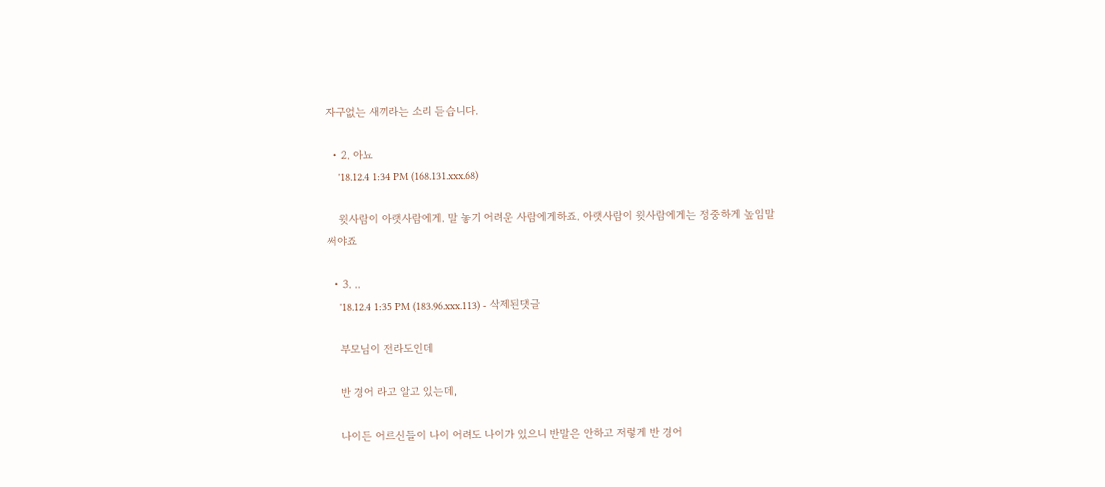자구없는 새끼라는 소리 듣습니다.

  • 2. 아뇨
    '18.12.4 1:34 PM (168.131.xxx.68)

    윗사람이 아랫사람에게. 말 놓기 어려운 사람에게하죠. 아랫사람이 윗사람에게는 정중하게 높임말써야죠

  • 3. ..
    '18.12.4 1:35 PM (183.96.xxx.113) - 삭제된댓글

    부모님이 전라도인데

    반 경어 라고 알고 있는데,

    나이든 어르신들이 나이 어려도 나이가 있으니 반말은 안하고 저렇게 반 경어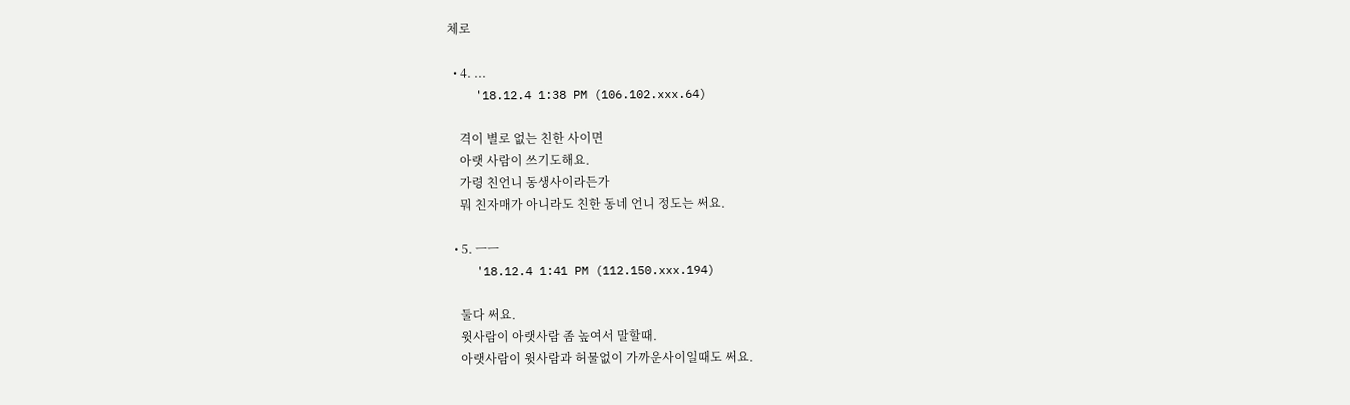체로

  • 4. ...
    '18.12.4 1:38 PM (106.102.xxx.64)

    격이 별로 없는 친한 사이면
    아랫 사람이 쓰기도해요.
    가령 친언니 동생사이라든가
    뭐 친자매가 아니라도 친한 동네 언니 정도는 써요.

  • 5. ㅡㅡ
    '18.12.4 1:41 PM (112.150.xxx.194)

    둘다 써요.
    윗사람이 아랫사람 좀 높여서 말할때.
    아랫사람이 윗사람과 허물없이 가까운사이일때도 써요.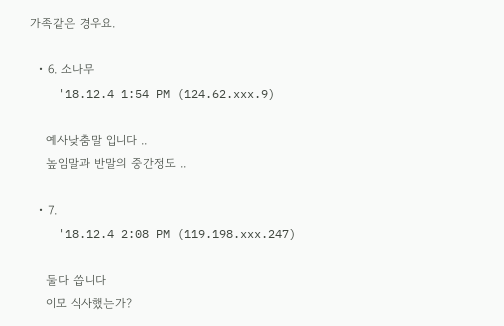가족같은 경우요.

  • 6. 소나무
    '18.12.4 1:54 PM (124.62.xxx.9)

    예사낮춤말 입니다 ..
    높임말과 반말의 중간정도 ..

  • 7.
    '18.12.4 2:08 PM (119.198.xxx.247)

    둘다 씁니다
    이모 식사했는가?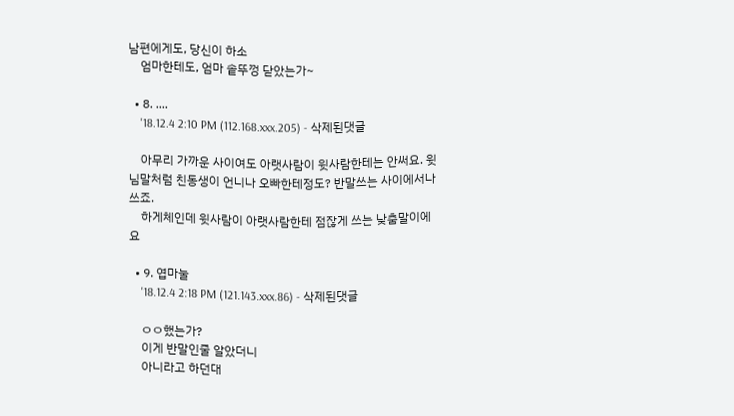남편에게도, 당신이 하소
    엄마한테도, 엄마 솥뚜껑 닫았는가~

  • 8. ....
    '18.12.4 2:10 PM (112.168.xxx.205) - 삭제된댓글

    아무리 가까운 사이여도 아랫사람이 윗사람한테는 안써요. 윗님말처럼 친동생이 언니나 오빠한테정도? 반말쓰는 사이에서나 쓰죠.
    하게체인데 윗사람이 아랫사람한테 점잖게 쓰는 낮춤말이에요

  • 9. 엽마눌
    '18.12.4 2:18 PM (121.143.xxx.86) - 삭제된댓글

    ㅇㅇ했는가?
    이게 반말인줄 알았더니
    아니라고 하던대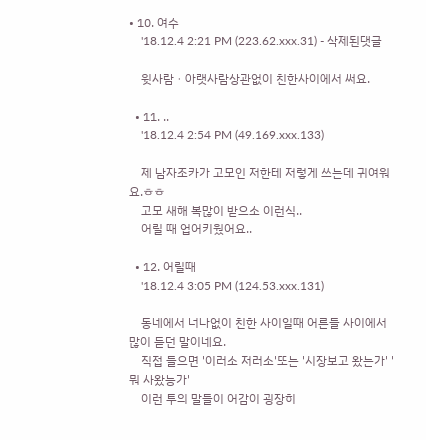• 10. 여수
    '18.12.4 2:21 PM (223.62.xxx.31) - 삭제된댓글

    윗사람ㆍ아랫사람상관없이 친한사이에서 써요.

  • 11. ..
    '18.12.4 2:54 PM (49.169.xxx.133)

    제 남자조카가 고모인 저한테 저렇게 쓰는데 귀여워요.ㅎㅎ
    고모 새해 복많이 받으소 이런식..
    어릴 때 업어키웠어요..

  • 12. 어릴때
    '18.12.4 3:05 PM (124.53.xxx.131)

    동네에서 너나없이 친한 사이일때 어른들 사이에서 많이 듣던 말이네요.
    직접 들으면 '이러소 저러소'또는 '시장보고 왔는가' '뭐 사왔능가'
    이런 투의 말들이 어감이 굉장히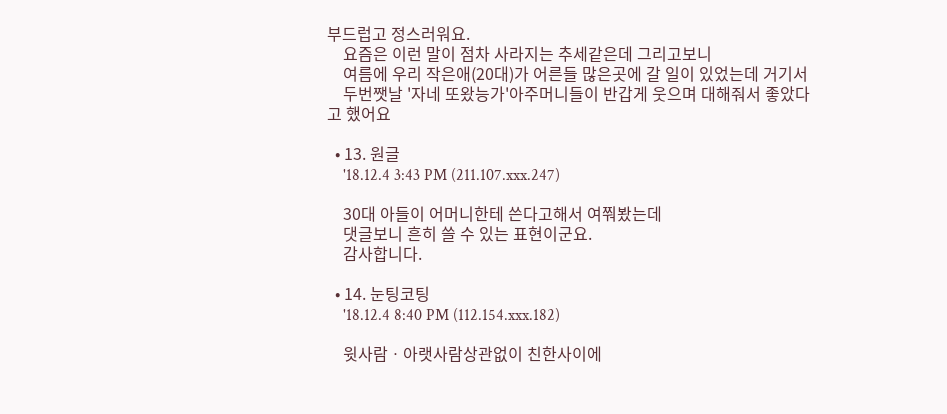부드럽고 정스러워요.
    요즘은 이런 말이 점차 사라지는 추세같은데 그리고보니
    여름에 우리 작은애(20대)가 어른들 많은곳에 갈 일이 있었는데 거기서
    두번쨋날 '자네 또왔능가'아주머니들이 반갑게 웃으며 대해줘서 좋았다고 했어요

  • 13. 원글
    '18.12.4 3:43 PM (211.107.xxx.247)

    30대 아들이 어머니한테 쓴다고해서 여쭤봤는데
    댓글보니 흔히 쓸 수 있는 표현이군요.
    감사합니다.

  • 14. 눈팅코팅
    '18.12.4 8:40 PM (112.154.xxx.182)

    윗사람ㆍ아랫사람상관없이 친한사이에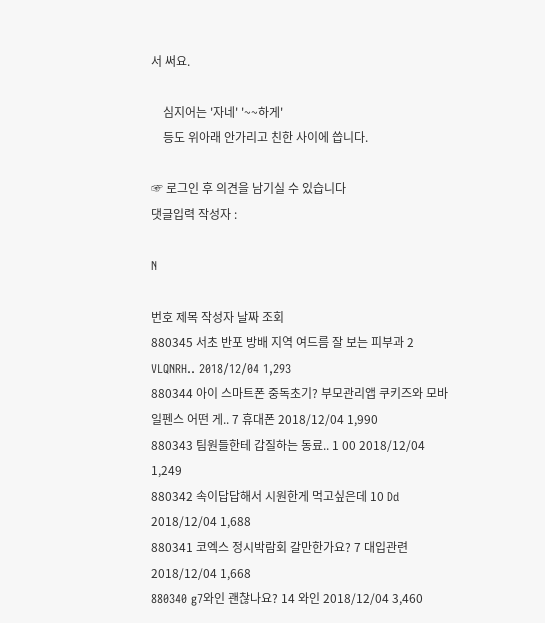서 써요.

    심지어는 '자네' '~~하게'
    등도 위아래 안가리고 친한 사이에 씁니다.

☞ 로그인 후 의견을 남기실 수 있습니다
댓글입력 작성자 :

N

번호 제목 작성자 날짜 조회
880345 서초 반포 방배 지역 여드름 잘 보는 피부과 2 VLQNRH.. 2018/12/04 1,293
880344 아이 스마트폰 중독초기? 부모관리앱 쿠키즈와 모바일펜스 어떤 게.. 7 휴대폰 2018/12/04 1,990
880343 팀원들한테 갑질하는 동료.. 1 00 2018/12/04 1,249
880342 속이답답해서 시원한게 먹고싶은데 10 Dd 2018/12/04 1,688
880341 코엑스 정시박람회 갈만한가요? 7 대입관련 2018/12/04 1,668
880340 g7와인 괜찮나요? 14 와인 2018/12/04 3,460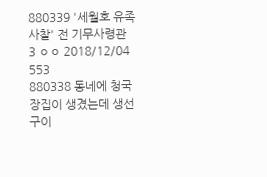880339 '세월호 유족사찰' 전 기무사령관 3 ㅇㅇ 2018/12/04 553
880338 동네에 청국장집이 생겼는데 생선구이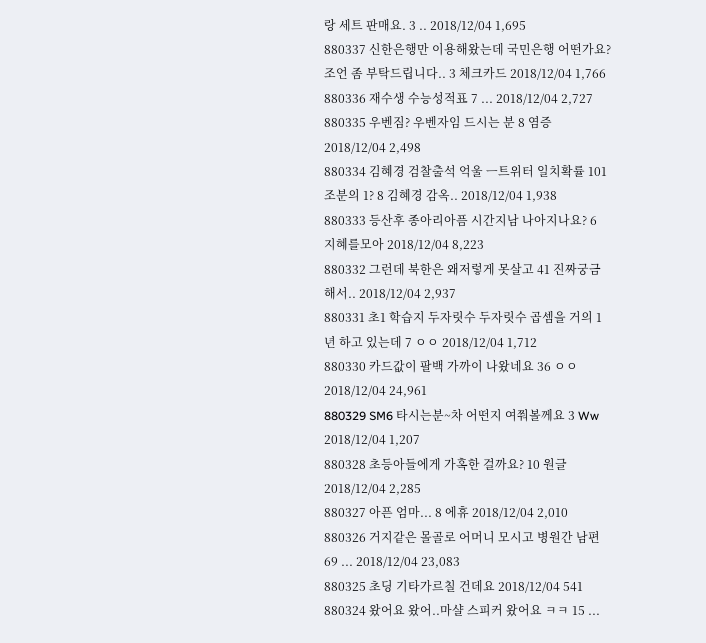랑 세트 판매요. 3 .. 2018/12/04 1,695
880337 신한은행만 이용해왔는데 국민은행 어떤가요? 조언 좀 부탁드립니다.. 3 체크카드 2018/12/04 1,766
880336 재수생 수능성적표 7 ... 2018/12/04 2,727
880335 우벤짐? 우벤자임 드시는 분 8 염증 2018/12/04 2,498
880334 김혜경 검찰출석 억울 ㅡ트위터 일치확률 101조분의 1? 8 김혜경 감옥.. 2018/12/04 1,938
880333 등산후 종아리아픔 시간지남 나아지나요? 6 지혜를모아 2018/12/04 8,223
880332 그런데 북한은 왜저렇게 못살고 41 진짜궁금해서.. 2018/12/04 2,937
880331 초1 학습지 두자릿수 두자릿수 곱셈을 거의 1년 하고 있는데 7 ㅇㅇ 2018/12/04 1,712
880330 카드값이 팔백 가까이 나왔네요 36 ㅇㅇ 2018/12/04 24,961
880329 SM6 타시는분~차 어떤지 여쭤볼께요 3 Ww 2018/12/04 1,207
880328 초등아들에게 가혹한 걸까요? 10 원글 2018/12/04 2,285
880327 아픈 엄마... 8 에휴 2018/12/04 2,010
880326 거지같은 몰골로 어머니 모시고 병원간 남편 69 ... 2018/12/04 23,083
880325 초딩 기타가르칠 건데요 2018/12/04 541
880324 왔어요 왔어..마샬 스피커 왔어요 ㅋㅋ 15 ...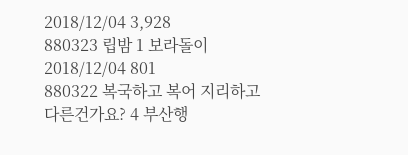2018/12/04 3,928
880323 립밤 1 보라돌이 2018/12/04 801
880322 복국하고 복어 지리하고 다른건가요? 4 부산행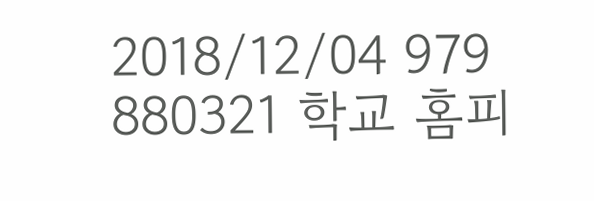2018/12/04 979
880321 학교 홈피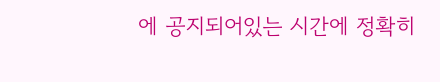에 공지되어있는 시간에 정확히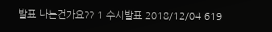발표 나는건가요?? 1 수시발표 2018/12/04 619